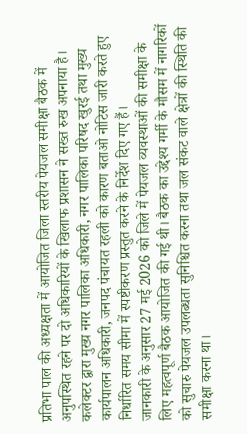प्रतिभा पाल की अध्यक्षता में आयोजित जिला स्तरीय पेयजल समीक्षा बैठक में अनुपस्थित रहने पर दो अधिकारियों के खिलाफ प्रशासन ने सख्त रुख अपनाया है। कलेक्टर द्वारा मुख्य नगर पालिका अधिकारी, नगर पालिका परिषद खुरई तथा मुख्य कार्यपालन अधिकारी, जनपद पंचायत रहली को कारण बताओ नोटिस जारी करते हुए निर्धारित समय सीमा में स्पष्टीकरण प्रस्तुत करने के निर्देश दिए गए हैं।
जानकारी के अनुसार 27 मई 2026 को जिले में पेयजल व्यवस्थाओं की समीक्षा के लिए महत्वपूर्ण बैठक आयोजित की गई थी। बैठक का उद्देश्य गर्मी के मौसम में नागरिकों को सुचारु पेयजल उपलब्धता सुनिश्चित करना तथा जल संकट वाले क्षेत्रों की स्थिति की समीक्षा करना था।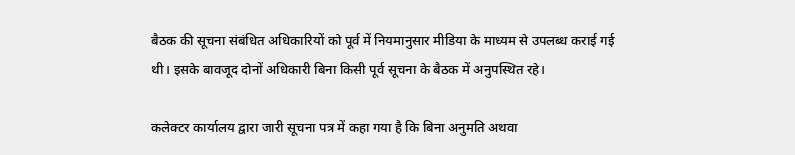बैठक की सूचना संबंधित अधिकारियों को पूर्व में नियमानुसार मीडिया के माध्यम से उपलब्ध कराई गई थी। इसके बावजूद दोनों अधिकारी बिना किसी पूर्व सूचना के बैठक में अनुपस्थित रहे।

कलेक्टर कार्यालय द्वारा जारी सूचना पत्र में कहा गया है कि बिना अनुमति अथवा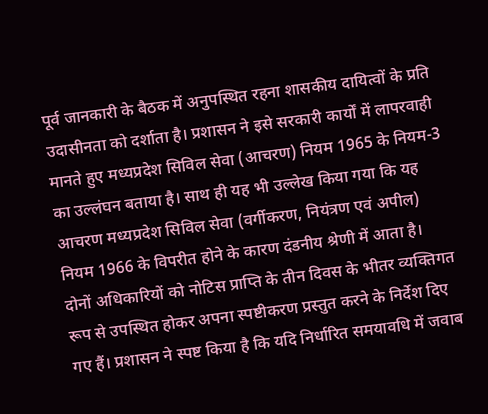पूर्व जानकारी के बैठक में अनुपस्थित रहना शासकीय दायित्वों के प्रति उदासीनता को दर्शाता है। प्रशासन ने इसे सरकारी कार्यों में लापरवाही मानते हुए मध्यप्रदेश सिविल सेवा (आचरण) नियम 1965 के नियम-3 का उल्लंघन बताया है। साथ ही यह भी उल्लेख किया गया कि यह आचरण मध्यप्रदेश सिविल सेवा (वर्गीकरण, नियंत्रण एवं अपील) नियम 1966 के विपरीत होने के कारण दंडनीय श्रेणी में आता है।
दोनों अधिकारियों को नोटिस प्राप्ति के तीन दिवस के भीतर व्यक्तिगत रूप से उपस्थित होकर अपना स्पष्टीकरण प्रस्तुत करने के निर्देश दिए गए हैं। प्रशासन ने स्पष्ट किया है कि यदि निर्धारित समयावधि में जवाब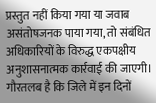प्रस्तुत नहीं किया गया या जवाब असंतोषजनक पाया गया, तो संबंधित अधिकारियों के विरुद्ध एकपक्षीय अनुशासनात्मक कार्रवाई की जाएगी।
गौरतलब है कि जिले में इन दिनों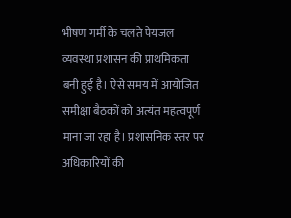भीषण गर्मी के चलते पेयजल व्यवस्था प्रशासन की प्राथमिकता बनी हुई है। ऐसे समय में आयोजित समीक्षा बैठकों को अत्यंत महत्वपूर्ण माना जा रहा है। प्रशासनिक स्तर पर अधिकारियों की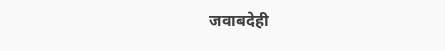जवाबदेही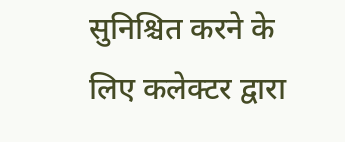सुनिश्चित करने के लिए कलेक्टर द्वारा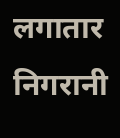लगातार निगरानी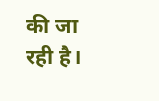की जा रही है।